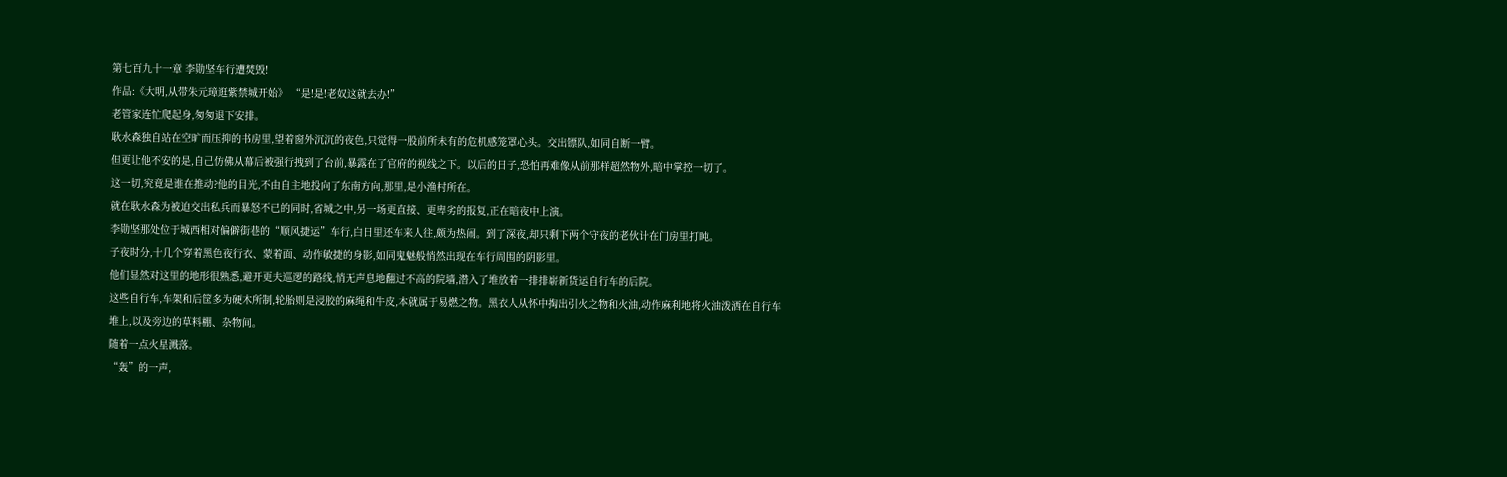第七百九十一章 李勋坚车行遭焚毁!
作品:《大明,从带朱元璋逛紫禁城开始》 “是!是!老奴这就去办!”
老管家连忙爬起身,匆匆退下安排。
耿水森独自站在空旷而压抑的书房里,望着窗外沉沉的夜色,只觉得一股前所未有的危机感笼罩心头。交出镖队,如同自断一臂。
但更让他不安的是,自己仿佛从幕后被强行拽到了台前,暴露在了官府的视线之下。以后的日子,恐怕再难像从前那样超然物外,暗中掌控一切了。
这一切,究竟是谁在推动?他的目光,不由自主地投向了东南方向,那里,是小渔村所在。
就在耿水森为被迫交出私兵而暴怒不已的同时,省城之中,另一场更直接、更卑劣的报复,正在暗夜中上演。
李勋坚那处位于城西相对偏僻街巷的“顺风捷运”车行,白日里还车来人往,颇为热闹。到了深夜,却只剩下两个守夜的老伙计在门房里打盹。
子夜时分,十几个穿着黑色夜行衣、蒙着面、动作敏捷的身影,如同鬼魅般悄然出现在车行周围的阴影里。
他们显然对这里的地形很熟悉,避开更夫巡逻的路线,悄无声息地翻过不高的院墙,潜入了堆放着一排排崭新货运自行车的后院。
这些自行车,车架和后筐多为硬木所制,轮胎则是浸胶的麻绳和牛皮,本就属于易燃之物。黑衣人从怀中掏出引火之物和火油,动作麻利地将火油泼洒在自行车堆上,以及旁边的草料棚、杂物间。
随着一点火星溅落。
“轰”的一声,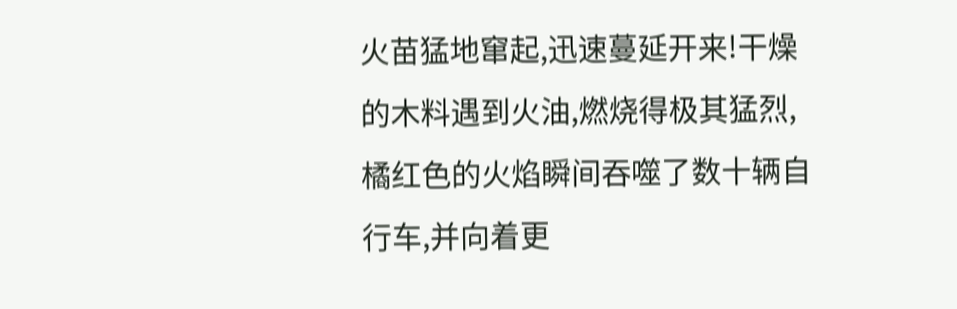火苗猛地窜起,迅速蔓延开来!干燥的木料遇到火油,燃烧得极其猛烈,橘红色的火焰瞬间吞噬了数十辆自行车,并向着更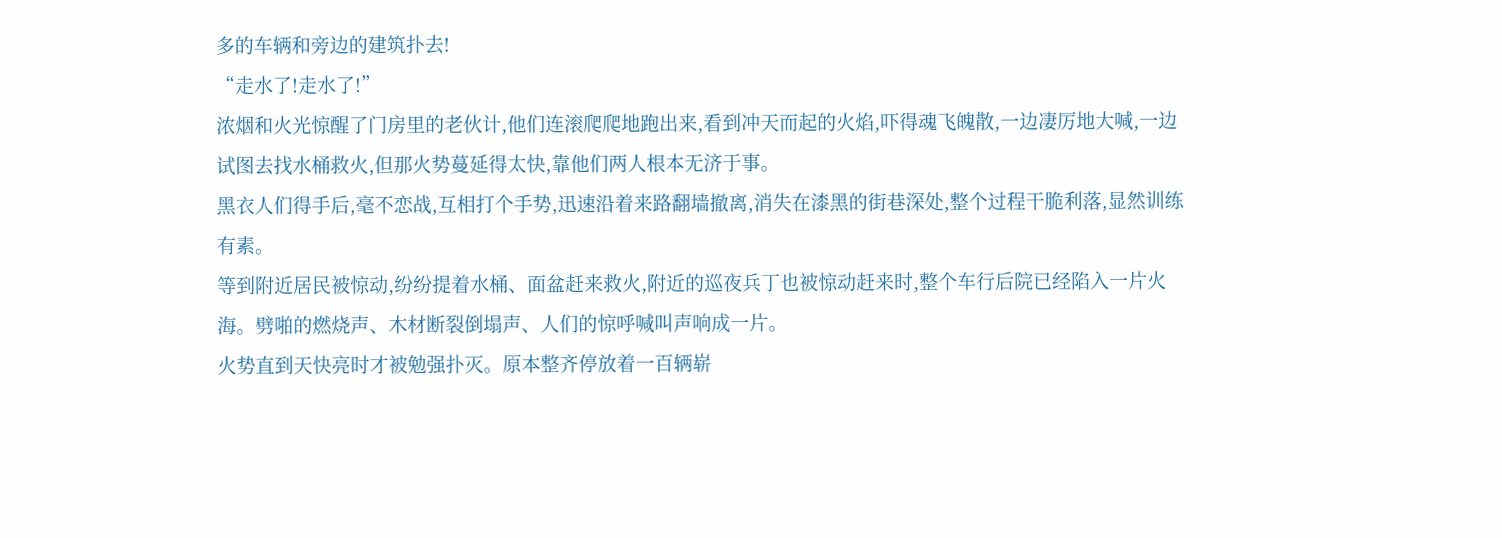多的车辆和旁边的建筑扑去!
“走水了!走水了!”
浓烟和火光惊醒了门房里的老伙计,他们连滚爬爬地跑出来,看到冲天而起的火焰,吓得魂飞魄散,一边凄厉地大喊,一边试图去找水桶救火,但那火势蔓延得太快,靠他们两人根本无济于事。
黑衣人们得手后,毫不恋战,互相打个手势,迅速沿着来路翻墙撤离,消失在漆黑的街巷深处,整个过程干脆利落,显然训练有素。
等到附近居民被惊动,纷纷提着水桶、面盆赶来救火,附近的巡夜兵丁也被惊动赶来时,整个车行后院已经陷入一片火海。劈啪的燃烧声、木材断裂倒塌声、人们的惊呼喊叫声响成一片。
火势直到天快亮时才被勉强扑灭。原本整齐停放着一百辆崭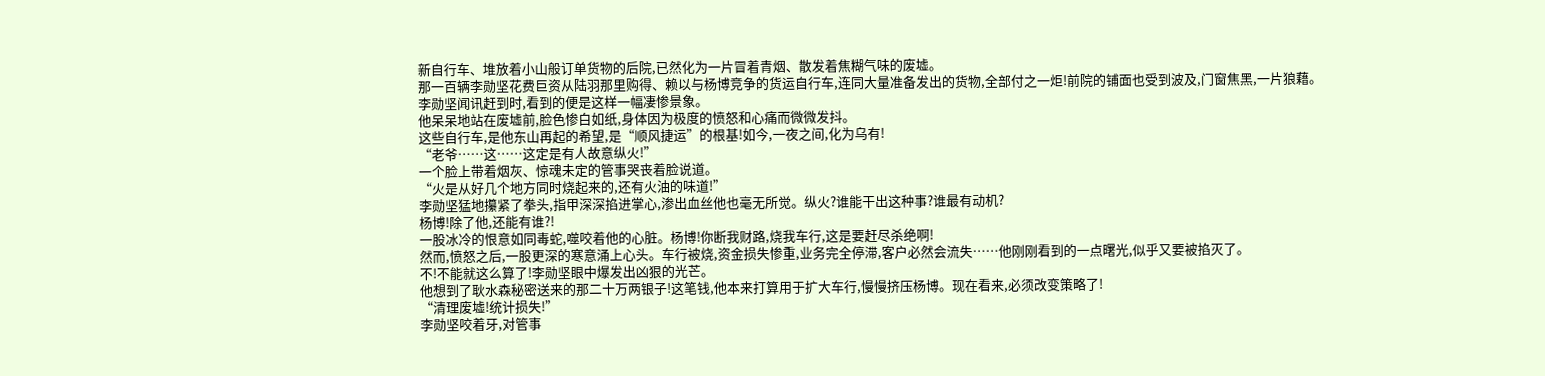新自行车、堆放着小山般订单货物的后院,已然化为一片冒着青烟、散发着焦糊气味的废墟。
那一百辆李勋坚花费巨资从陆羽那里购得、赖以与杨博竞争的货运自行车,连同大量准备发出的货物,全部付之一炬!前院的铺面也受到波及,门窗焦黑,一片狼藉。
李勋坚闻讯赶到时,看到的便是这样一幅凄惨景象。
他呆呆地站在废墟前,脸色惨白如纸,身体因为极度的愤怒和心痛而微微发抖。
这些自行车,是他东山再起的希望,是“顺风捷运”的根基!如今,一夜之间,化为乌有!
“老爷……这……这定是有人故意纵火!”
一个脸上带着烟灰、惊魂未定的管事哭丧着脸说道。
“火是从好几个地方同时烧起来的,还有火油的味道!”
李勋坚猛地攥紧了拳头,指甲深深掐进掌心,渗出血丝他也毫无所觉。纵火?谁能干出这种事?谁最有动机?
杨博!除了他,还能有谁?!
一股冰冷的恨意如同毒蛇,噬咬着他的心脏。杨博!你断我财路,烧我车行,这是要赶尽杀绝啊!
然而,愤怒之后,一股更深的寒意涌上心头。车行被烧,资金损失惨重,业务完全停滞,客户必然会流失……他刚刚看到的一点曙光,似乎又要被掐灭了。
不!不能就这么算了!李勋坚眼中爆发出凶狠的光芒。
他想到了耿水森秘密送来的那二十万两银子!这笔钱,他本来打算用于扩大车行,慢慢挤压杨博。现在看来,必须改变策略了!
“清理废墟!统计损失!”
李勋坚咬着牙,对管事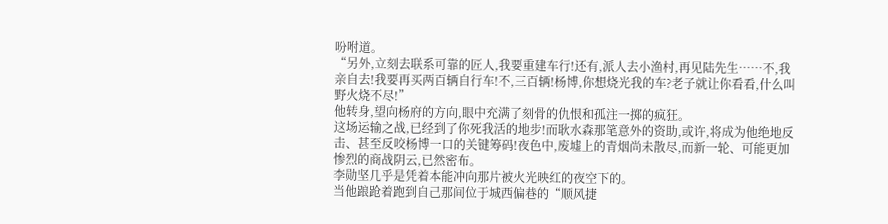吩咐道。
“另外,立刻去联系可靠的匠人,我要重建车行!还有,派人去小渔村,再见陆先生……不,我亲自去!我要再买两百辆自行车!不,三百辆!杨博,你想烧光我的车?老子就让你看看,什么叫野火烧不尽!”
他转身,望向杨府的方向,眼中充满了刻骨的仇恨和孤注一掷的疯狂。
这场运输之战,已经到了你死我活的地步!而耿水森那笔意外的资助,或许,将成为他绝地反击、甚至反咬杨博一口的关键筹码!夜色中,废墟上的青烟尚未散尽,而新一轮、可能更加惨烈的商战阴云,已然密布。
李勋坚几乎是凭着本能冲向那片被火光映红的夜空下的。
当他踉跄着跑到自己那间位于城西偏巷的“顺风捷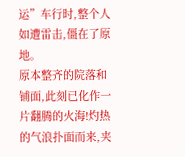运”车行时,整个人如遭雷击,僵在了原地。
原本整齐的院落和铺面,此刻已化作一片翻腾的火海!灼热的气浪扑面而来,夹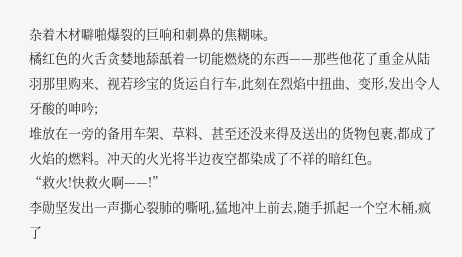杂着木材噼啪爆裂的巨响和刺鼻的焦糊味。
橘红色的火舌贪婪地舔舐着一切能燃烧的东西——那些他花了重金从陆羽那里购来、视若珍宝的货运自行车,此刻在烈焰中扭曲、变形,发出令人牙酸的呻吟;
堆放在一旁的备用车架、草料、甚至还没来得及送出的货物包裹,都成了火焰的燃料。冲天的火光将半边夜空都染成了不祥的暗红色。
“救火!快救火啊——!”
李勋坚发出一声撕心裂肺的嘶吼,猛地冲上前去,随手抓起一个空木桶,疯了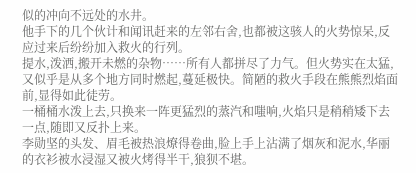似的冲向不远处的水井。
他手下的几个伙计和闻讯赶来的左邻右舍,也都被这骇人的火势惊呆,反应过来后纷纷加入救火的行列。
提水,泼洒,搬开未燃的杂物……所有人都拼尽了力气。但火势实在太猛,又似乎是从多个地方同时燃起,蔓延极快。简陋的救火手段在熊熊烈焰面前,显得如此徒劳。
一桶桶水泼上去,只换来一阵更猛烈的蒸汽和嗤响,火焰只是稍稍矮下去一点,随即又反扑上来。
李勋坚的头发、眉毛被热浪燎得卷曲,脸上手上沾满了烟灰和泥水,华丽的衣衫被水浸湿又被火烤得半干,狼狈不堪。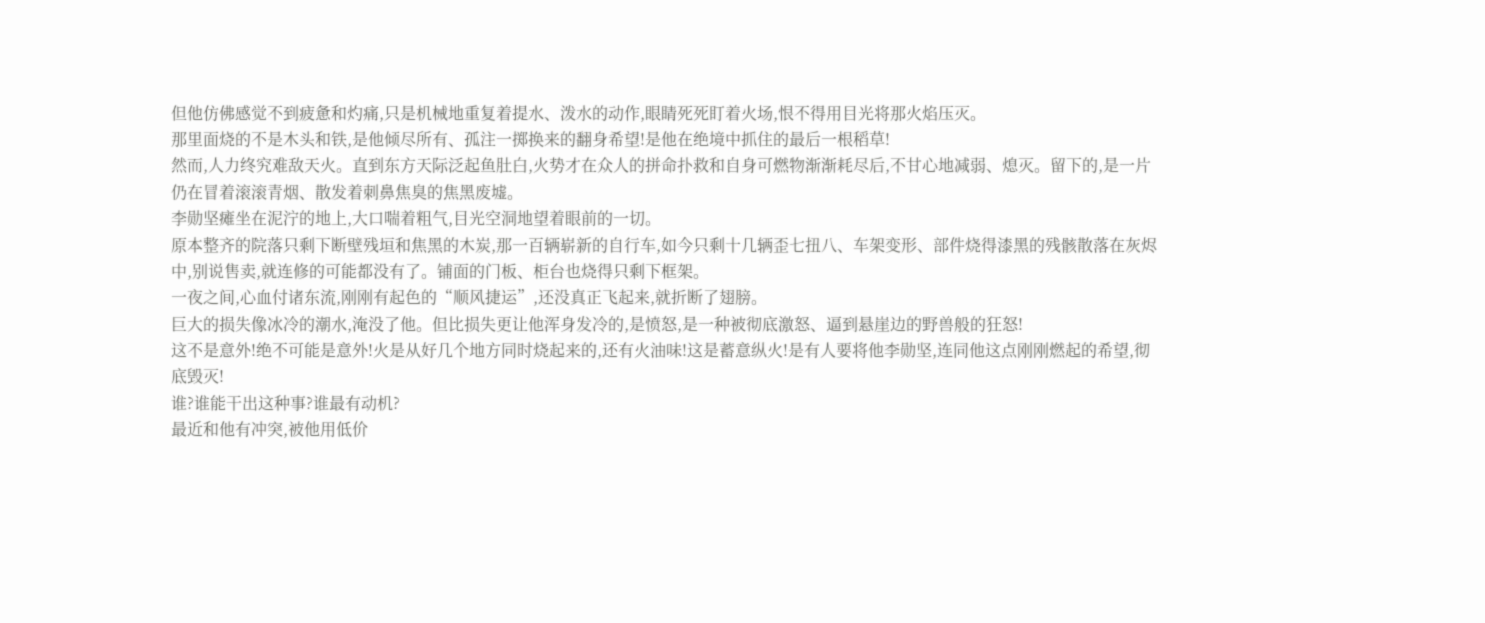但他仿佛感觉不到疲惫和灼痛,只是机械地重复着提水、泼水的动作,眼睛死死盯着火场,恨不得用目光将那火焰压灭。
那里面烧的不是木头和铁,是他倾尽所有、孤注一掷换来的翻身希望!是他在绝境中抓住的最后一根稻草!
然而,人力终究难敌天火。直到东方天际泛起鱼肚白,火势才在众人的拼命扑救和自身可燃物渐渐耗尽后,不甘心地减弱、熄灭。留下的,是一片仍在冒着滚滚青烟、散发着刺鼻焦臭的焦黑废墟。
李勋坚瘫坐在泥泞的地上,大口喘着粗气,目光空洞地望着眼前的一切。
原本整齐的院落只剩下断壁残垣和焦黑的木炭,那一百辆崭新的自行车,如今只剩十几辆歪七扭八、车架变形、部件烧得漆黑的残骸散落在灰烬中,别说售卖,就连修的可能都没有了。铺面的门板、柜台也烧得只剩下框架。
一夜之间,心血付诸东流,刚刚有起色的“顺风捷运”,还没真正飞起来,就折断了翅膀。
巨大的损失像冰冷的潮水,淹没了他。但比损失更让他浑身发冷的,是愤怒,是一种被彻底激怒、逼到悬崖边的野兽般的狂怒!
这不是意外!绝不可能是意外!火是从好几个地方同时烧起来的,还有火油味!这是蓄意纵火!是有人要将他李勋坚,连同他这点刚刚燃起的希望,彻底毁灭!
谁?谁能干出这种事?谁最有动机?
最近和他有冲突,被他用低价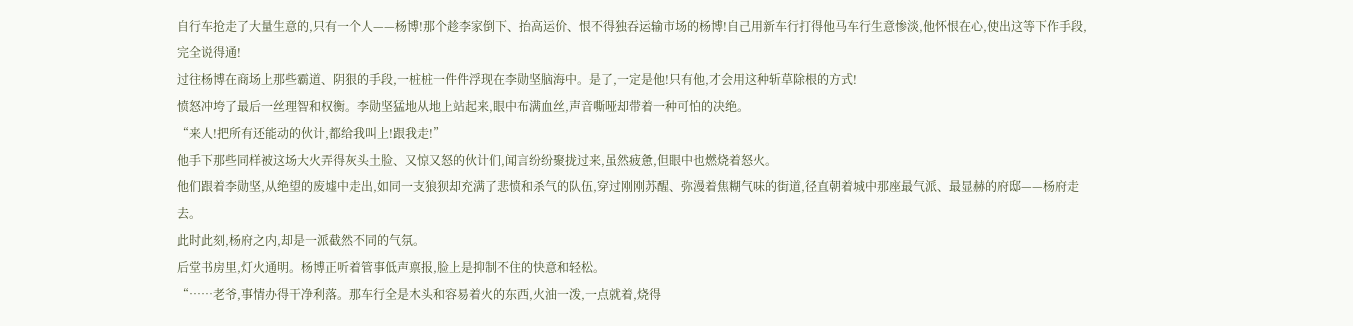自行车抢走了大量生意的,只有一个人——杨博!那个趁李家倒下、抬高运价、恨不得独吞运输市场的杨博!自己用新车行打得他马车行生意惨淡,他怀恨在心,使出这等下作手段,完全说得通!
过往杨博在商场上那些霸道、阴狠的手段,一桩桩一件件浮现在李勋坚脑海中。是了,一定是他!只有他,才会用这种斩草除根的方式!
愤怒冲垮了最后一丝理智和权衡。李勋坚猛地从地上站起来,眼中布满血丝,声音嘶哑却带着一种可怕的决绝。
“来人!把所有还能动的伙计,都给我叫上!跟我走!”
他手下那些同样被这场大火弄得灰头土脸、又惊又怒的伙计们,闻言纷纷聚拢过来,虽然疲惫,但眼中也燃烧着怒火。
他们跟着李勋坚,从绝望的废墟中走出,如同一支狼狈却充满了悲愤和杀气的队伍,穿过刚刚苏醒、弥漫着焦糊气味的街道,径直朝着城中那座最气派、最显赫的府邸——杨府走去。
此时此刻,杨府之内,却是一派截然不同的气氛。
后堂书房里,灯火通明。杨博正听着管事低声禀报,脸上是抑制不住的快意和轻松。
“……老爷,事情办得干净利落。那车行全是木头和容易着火的东西,火油一泼,一点就着,烧得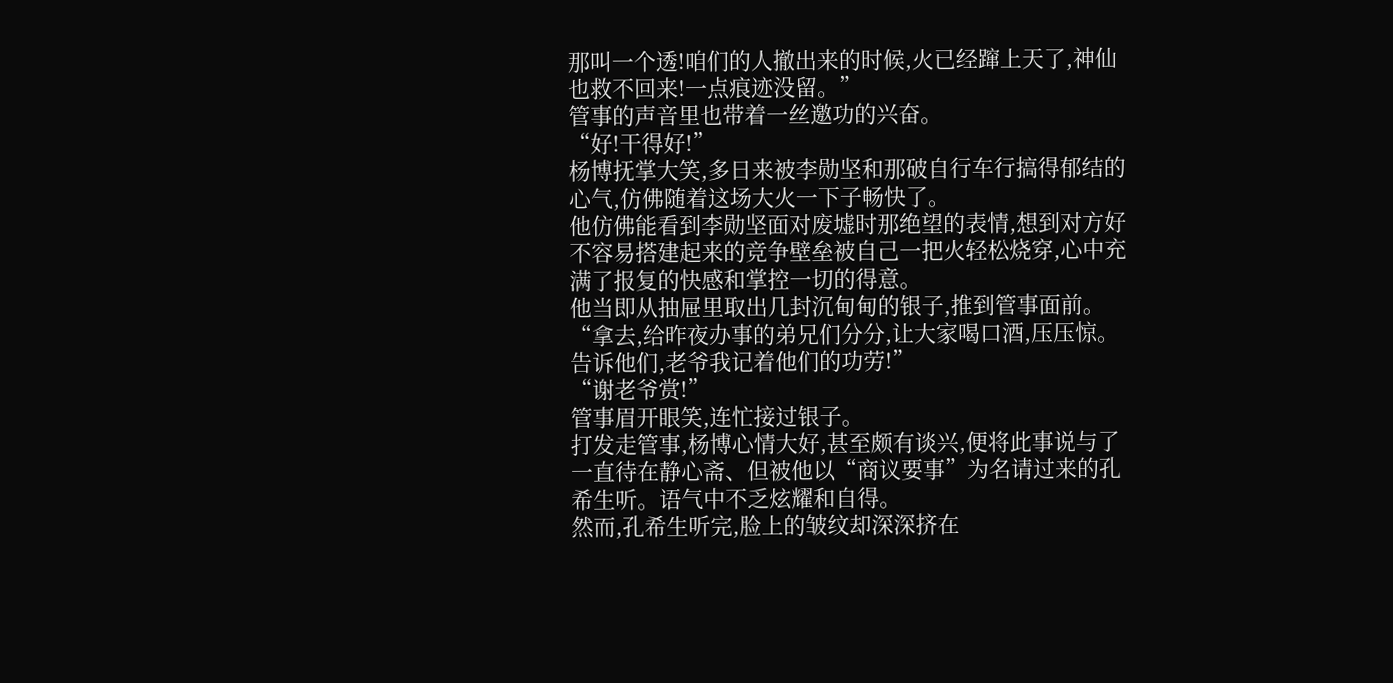那叫一个透!咱们的人撤出来的时候,火已经蹿上天了,神仙也救不回来!一点痕迹没留。”
管事的声音里也带着一丝邀功的兴奋。
“好!干得好!”
杨博抚掌大笑,多日来被李勋坚和那破自行车行搞得郁结的心气,仿佛随着这场大火一下子畅快了。
他仿佛能看到李勋坚面对废墟时那绝望的表情,想到对方好不容易搭建起来的竞争壁垒被自己一把火轻松烧穿,心中充满了报复的快感和掌控一切的得意。
他当即从抽屉里取出几封沉甸甸的银子,推到管事面前。
“拿去,给昨夜办事的弟兄们分分,让大家喝口酒,压压惊。告诉他们,老爷我记着他们的功劳!”
“谢老爷赏!”
管事眉开眼笑,连忙接过银子。
打发走管事,杨博心情大好,甚至颇有谈兴,便将此事说与了一直待在静心斋、但被他以“商议要事”为名请过来的孔希生听。语气中不乏炫耀和自得。
然而,孔希生听完,脸上的皱纹却深深挤在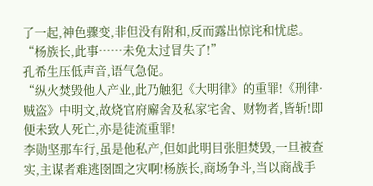了一起,神色骤变,非但没有附和,反而露出惊诧和忧虑。
“杨族长,此事……未免太过冒失了!”
孔希生压低声音,语气急促。
“纵火焚毁他人产业,此乃触犯《大明律》的重罪!《刑律·贼盗》中明文,故烧官府廨舍及私家宅舍、财物者,皆斩!即便未致人死亡,亦是徒流重罪!
李勋坚那车行,虽是他私产,但如此明目张胆焚毁,一旦被查实,主谋者难逃囹圄之灾啊!杨族长,商场争斗,当以商战手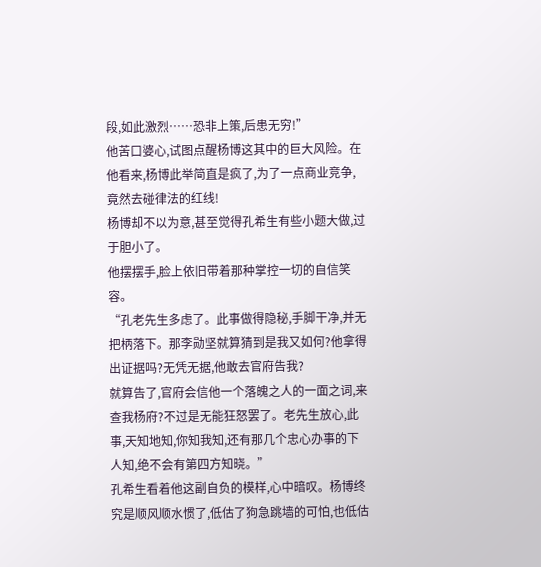段,如此激烈……恐非上策,后患无穷!”
他苦口婆心,试图点醒杨博这其中的巨大风险。在他看来,杨博此举简直是疯了,为了一点商业竞争,竟然去碰律法的红线!
杨博却不以为意,甚至觉得孔希生有些小题大做,过于胆小了。
他摆摆手,脸上依旧带着那种掌控一切的自信笑容。
“孔老先生多虑了。此事做得隐秘,手脚干净,并无把柄落下。那李勋坚就算猜到是我又如何?他拿得出证据吗?无凭无据,他敢去官府告我?
就算告了,官府会信他一个落魄之人的一面之词,来查我杨府?不过是无能狂怒罢了。老先生放心,此事,天知地知,你知我知,还有那几个忠心办事的下人知,绝不会有第四方知晓。”
孔希生看着他这副自负的模样,心中暗叹。杨博终究是顺风顺水惯了,低估了狗急跳墙的可怕,也低估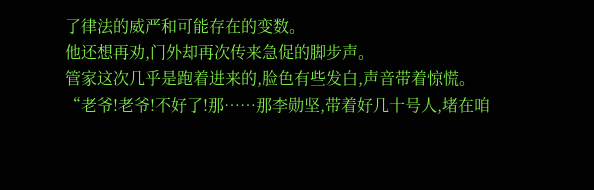了律法的威严和可能存在的变数。
他还想再劝,门外却再次传来急促的脚步声。
管家这次几乎是跑着进来的,脸色有些发白,声音带着惊慌。
“老爷!老爷!不好了!那……那李勋坚,带着好几十号人,堵在咱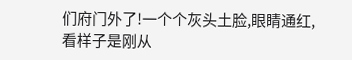们府门外了!一个个灰头土脸,眼睛通红,看样子是刚从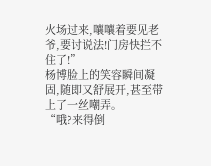火场过来,嚷嚷着要见老爷,要讨说法!门房快拦不住了!”
杨博脸上的笑容瞬间凝固,随即又舒展开,甚至带上了一丝嘲弄。
“哦?来得倒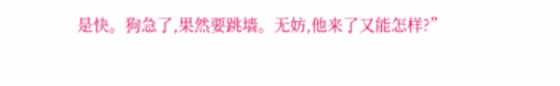是快。狗急了,果然要跳墙。无妨,他来了又能怎样?”